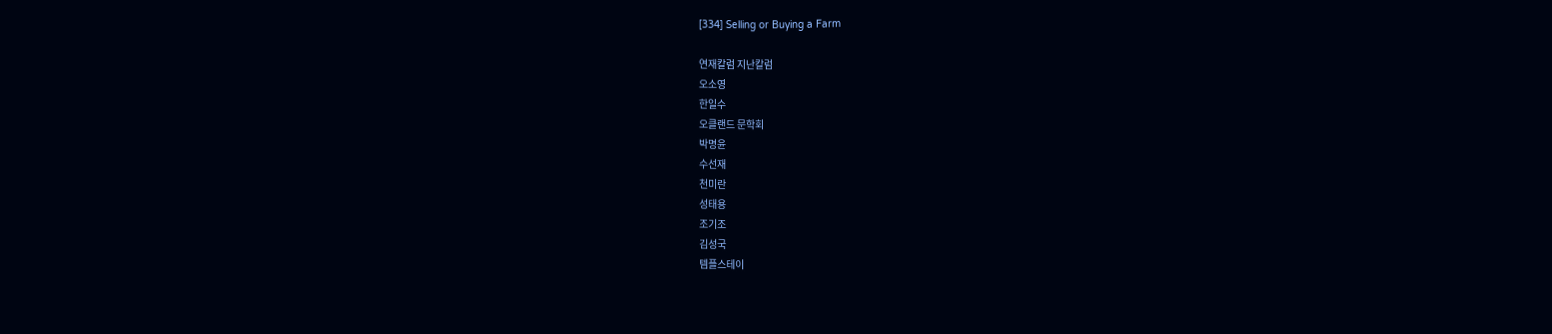[334] Selling or Buying a Farm

연재칼럼 지난칼럼
오소영
한일수
오클랜드 문학회
박명윤
수선재
천미란
성태용
조기조
김성국
템플스테이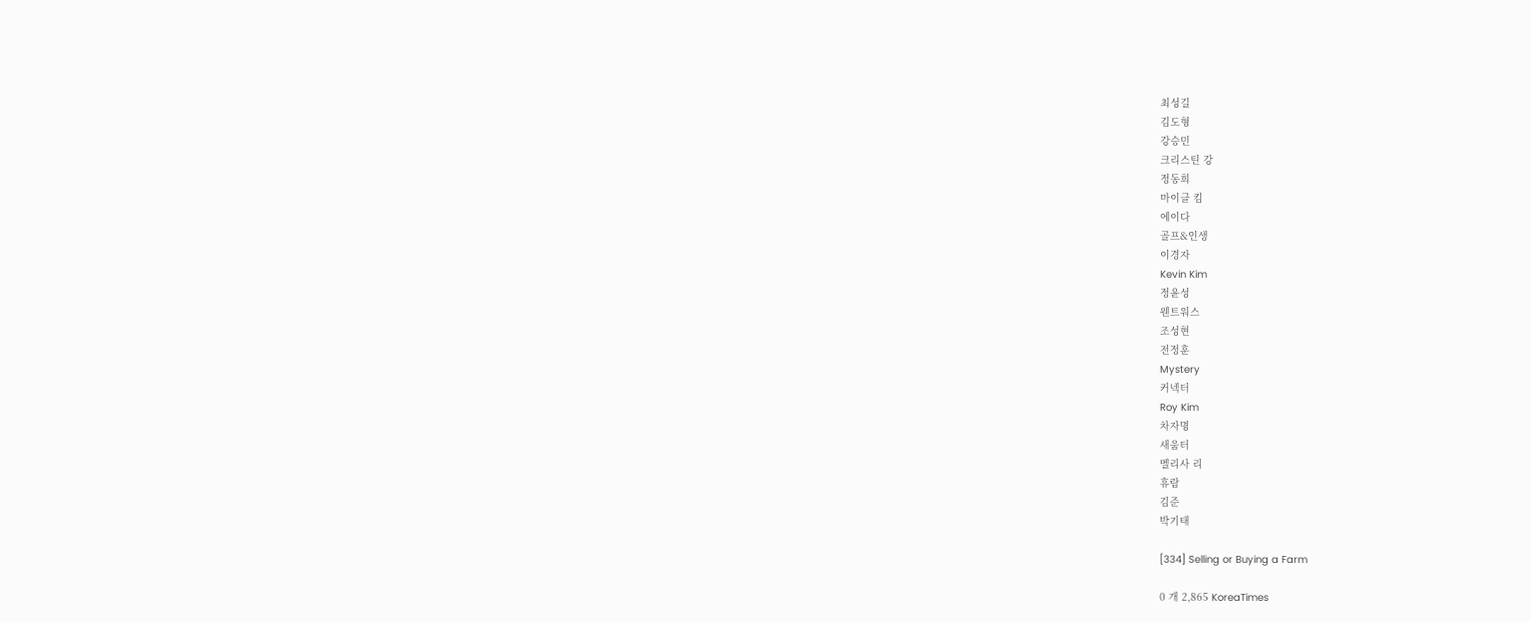최성길
김도형
강승민
크리스틴 강
정동희
마이클 킴
에이다
골프&인생
이경자
Kevin Kim
정윤성
웬트워스
조성현
전정훈
Mystery
커넥터
Roy Kim
차자명
새움터
멜리사 리
휴람
김준
박기태

[334] Selling or Buying a Farm

0 개 2,865 KoreaTimes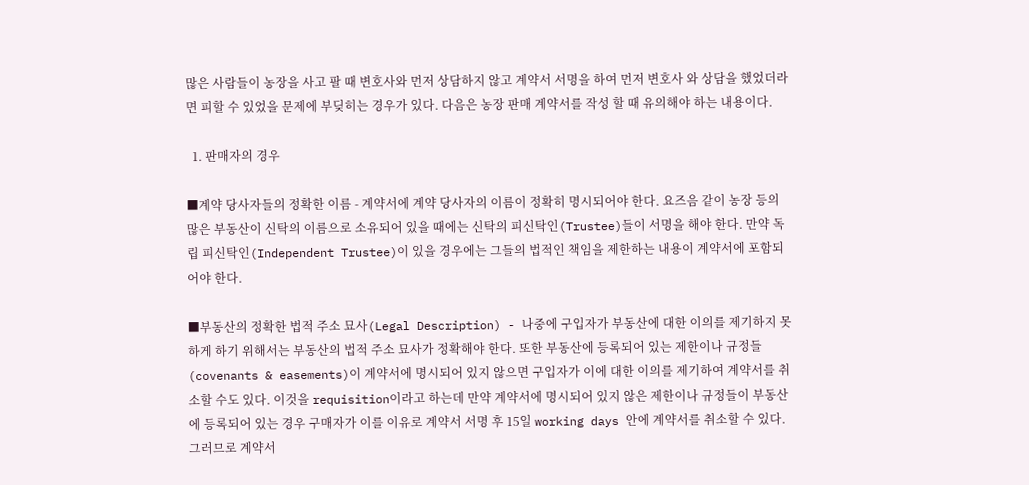많은 사람들이 농장을 사고 팔 때 변호사와 먼저 상담하지 않고 계약서 서명을 하여 먼저 변호사 와 상담을 했었더라면 피할 수 있었을 문제에 부딪히는 경우가 있다. 다음은 농장 판매 계약서를 작성 할 때 유의해야 하는 내용이다.

  1. 판매자의 경우

■계약 당사자들의 정확한 이름 - 계약서에 계약 당사자의 이름이 정확히 명시되어야 한다. 요즈음 같이 농장 등의 많은 부동산이 신탁의 이름으로 소유되어 있을 때에는 신탁의 피신탁인(Trustee)들이 서명을 해야 한다. 만약 독립 피신탁인(Independent Trustee)이 있을 경우에는 그들의 법적인 책임을 제한하는 내용이 계약서에 포함되어야 한다.

■부동산의 정확한 법적 주소 묘사(Legal Description) - 나중에 구입자가 부동산에 대한 이의를 제기하지 못하게 하기 위해서는 부동산의 법적 주소 묘사가 정확해야 한다. 또한 부동산에 등록되어 있는 제한이나 규정들 (covenants & easements)이 계약서에 명시되어 있지 않으면 구입자가 이에 대한 이의를 제기하여 계약서를 취소할 수도 있다. 이것을 requisition이라고 하는데 만약 계약서에 명시되어 있지 않은 제한이나 규정들이 부동산에 등록되어 있는 경우 구매자가 이를 이유로 계약서 서명 후 15일 working days 안에 계약서를 취소할 수 있다. 그러므로 계약서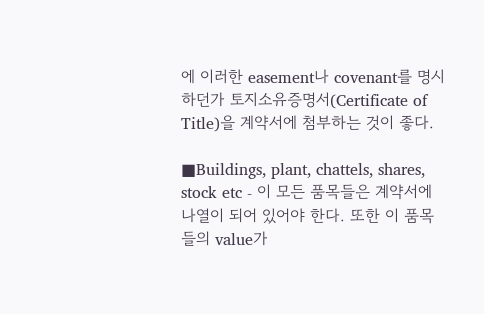에 이러한 easement나 covenant를 명시하던가 토지소유증명서(Certificate of Title)을 계약서에 첨부하는 것이 좋다.

■Buildings, plant, chattels, shares, stock etc - 이 모든 품목들은 계약서에 나열이 되어 있어야 한다. 또한 이 품목들의 value가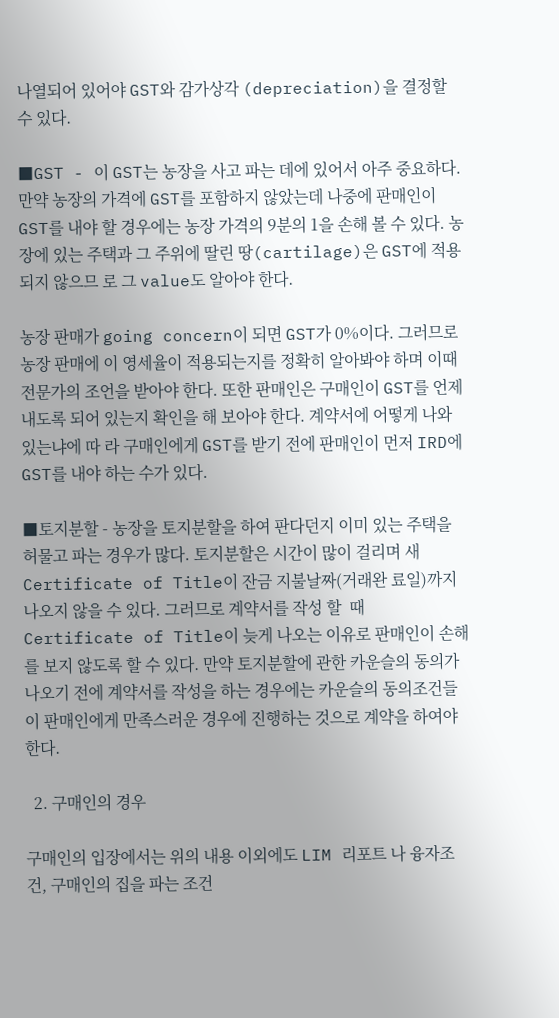나열되어 있어야 GST와 감가상각 (depreciation)을 결정할 수 있다.

■GST - 이 GST는 농장을 사고 파는 데에 있어서 아주 중요하다. 만약 농장의 가격에 GST를 포함하지 않았는데 나중에 판매인이 GST를 내야 할 경우에는 농장 가격의 9분의 1을 손해 볼 수 있다. 농장에 있는 주택과 그 주위에 딸린 땅(cartilage)은 GST에 적용되지 않으므 로 그 value도 알아야 한다.

농장 판매가 going concern이 되면 GST가 0%이다. 그러므로 농장 판매에 이 영세율이 적용되는지를 정확히 알아봐야 하며 이때 전문가의 조언을 받아야 한다. 또한 판매인은 구매인이 GST를 언제 내도록 되어 있는지 확인을 해 보아야 한다. 계약서에 어떻게 나와 있는냐에 따 라 구매인에게 GST를 받기 전에 판매인이 먼저 IRD에 GST를 내야 하는 수가 있다.

■토지분할 - 농장을 토지분할을 하여 판다던지 이미 있는 주택을 허물고 파는 경우가 많다. 토지분할은 시간이 많이 걸리며 새 Certificate of Title이 잔금 지불날짜(거래완 료일)까지 나오지 않을 수 있다. 그러므로 계약서를 작성 할  때 Certificate of Title이 늦게 나오는 이유로 판매인이 손해를 보지 않도록 할 수 있다. 만약 토지분할에 관한 카운슬의 동의가 나오기 전에 계약서를 작성을 하는 경우에는 카운슬의 동의조건들이 판매인에게 만족스러운 경우에 진행하는 것으로 계약을 하여야 한다.

  2. 구매인의 경우

구매인의 입장에서는 위의 내용 이외에도 LIM 리포트 나 융자조건, 구매인의 집을 파는 조건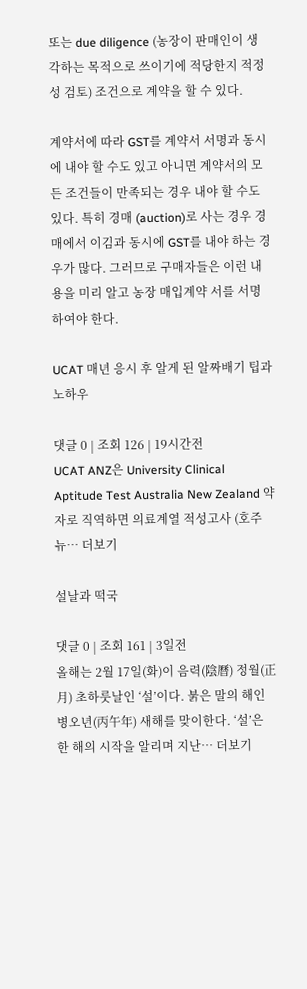또는 due diligence (농장이 판매인이 생각하는 목적으로 쓰이기에 적당한지 적정성 검토) 조건으로 계약을 할 수 있다.

계약서에 따라 GST를 계약서 서명과 동시에 내야 할 수도 있고 아니면 계약서의 모든 조건들이 만족되는 경우 내야 할 수도 있다. 특히 경매 (auction)로 사는 경우 경매에서 이김과 동시에 GST를 내야 하는 경우가 많다. 그러므로 구매자들은 이런 내용을 미리 알고 농장 매입계약 서를 서명하여야 한다.

UCAT 매년 응시 후 알게 된 알짜배기 팁과 노하우

댓글 0 | 조회 126 | 19시간전
UCAT ANZ은 University Clinical Aptitude Test Australia New Zealand 약자로 직역하면 의료계열 적성고사 (호주 뉴… 더보기

설날과 떡국

댓글 0 | 조회 161 | 3일전
올해는 2월 17일(화)이 음력(陰曆) 정월(正月) 초하룻날인 ‘설’이다. 붉은 말의 해인 병오년(丙午年) 새해를 맞이한다. ‘설’은 한 해의 시작을 알리며 지난… 더보기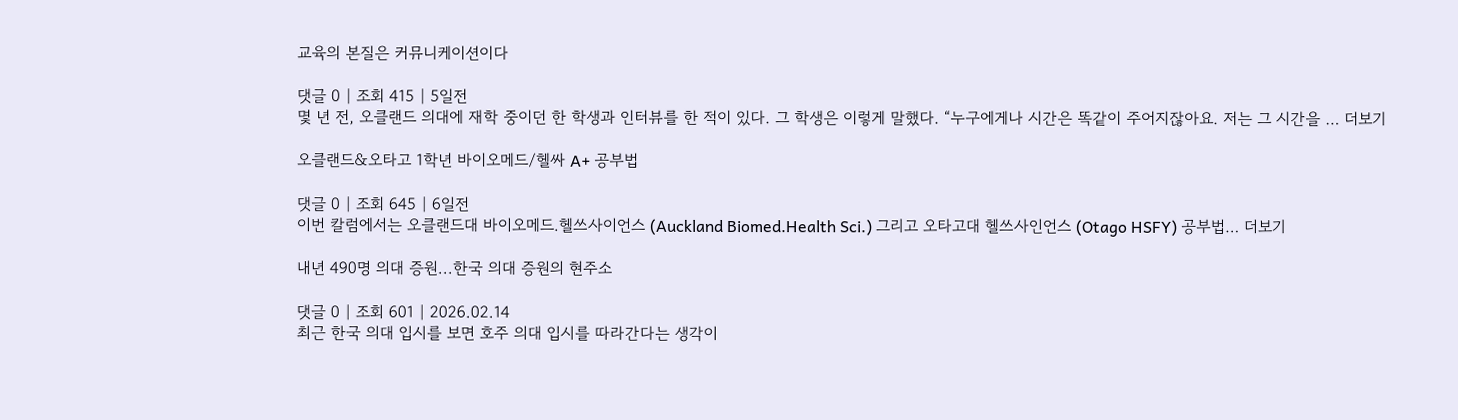교육의 본질은 커뮤니케이션이다

댓글 0 | 조회 415 | 5일전
몇 년 전, 오클랜드 의대에 재학 중이던 한 학생과 인터뷰를 한 적이 있다. 그 학생은 이렇게 말했다. “누구에게나 시간은 똑같이 주어지잖아요. 저는 그 시간을 … 더보기

오클랜드&오타고 1학년 바이오메드/헬싸 A+ 공부법

댓글 0 | 조회 645 | 6일전
이번 칼럼에서는 오클랜드대 바이오메드.헬쓰사이언스 (Auckland Biomed.Health Sci.) 그리고 오타고대 헬쓰사인언스 (Otago HSFY) 공부법… 더보기

내년 490명 의대 증원...한국 의대 증원의 현주소

댓글 0 | 조회 601 | 2026.02.14
최근 한국 의대 입시를 보면 호주 의대 입시를 따라간다는 생각이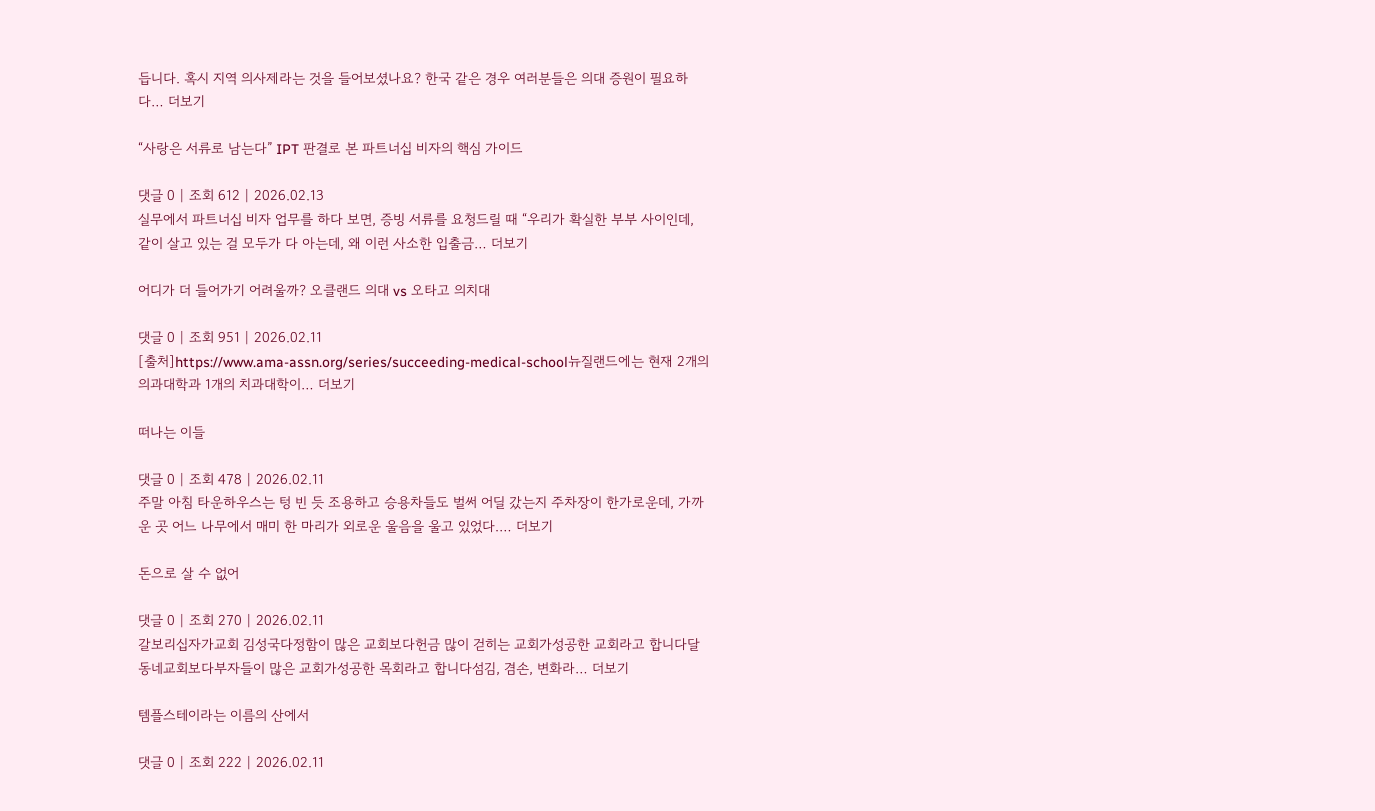듭니다. 혹시 지역 의사제라는 것을 들어보셨나요? 한국 같은 경우 여러분들은 의대 증원이 필요하다… 더보기

“사랑은 서류로 남는다” IPT 판결로 본 파트너십 비자의 핵심 가이드

댓글 0 | 조회 612 | 2026.02.13
실무에서 파트너십 비자 업무를 하다 보면, 증빙 서류를 요청드릴 때 “우리가 확실한 부부 사이인데, 같이 살고 있는 걸 모두가 다 아는데, 왜 이런 사소한 입출금… 더보기

어디가 더 들어가기 어려울까? 오클랜드 의대 vs 오타고 의치대

댓글 0 | 조회 951 | 2026.02.11
[출처]https://www.ama-assn.org/series/succeeding-medical-school뉴질랜드에는 현재 2개의 의과대학과 1개의 치과대학이… 더보기

떠나는 이들

댓글 0 | 조회 478 | 2026.02.11
주말 아침 타운하우스는 텅 빈 듯 조용하고 승용차들도 벌써 어딜 갔는지 주차장이 한가로운데, 가까운 곳 어느 나무에서 매미 한 마리가 외로운 울음을 울고 있었다.… 더보기

돈으로 살 수 없어

댓글 0 | 조회 270 | 2026.02.11
갈보리십자가교회 김성국다정함이 많은 교회보다헌금 많이 걷히는 교회가성공한 교회라고 합니다달동네교회보다부자들이 많은 교회가성공한 목회라고 합니다섬김, 겸손, 변화라… 더보기

템플스테이라는 이름의 산에서

댓글 0 | 조회 222 | 2026.02.11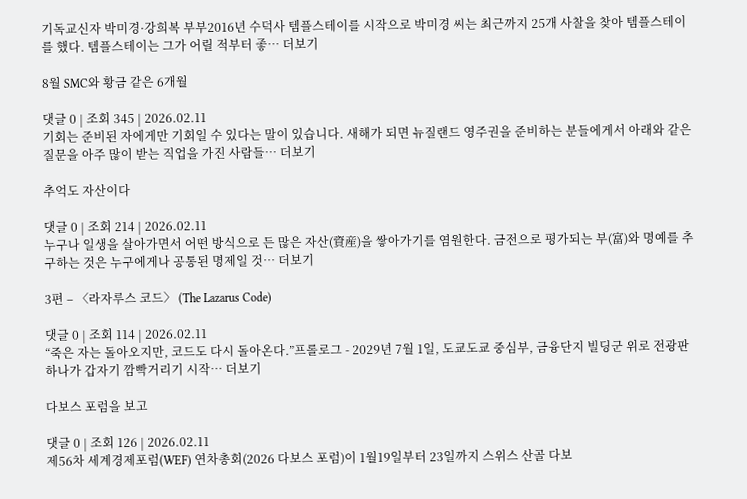기독교신자 박미경·강희복 부부2016년 수덕사 템플스테이를 시작으로 박미경 씨는 최근까지 25개 사찰을 찾아 템플스테이를 했다. 템플스테이는 그가 어릴 적부터 좋… 더보기

8월 SMC와 황금 같은 6개월

댓글 0 | 조회 345 | 2026.02.11
기회는 준비된 자에게만 기회일 수 있다는 말이 있습니다. 새해가 되면 뉴질랜드 영주권을 준비하는 분들에게서 아래와 같은 질문을 아주 많이 받는 직업을 가진 사람들… 더보기

추억도 자산이다

댓글 0 | 조회 214 | 2026.02.11
누구나 일생을 살아가면서 어떤 방식으로 든 많은 자산(資産)을 쌓아가기를 염원한다. 금전으로 평가되는 부(富)와 명예를 추구하는 것은 누구에게나 공통된 명제일 것… 더보기

3편 – 〈라자루스 코드〉 (The Lazarus Code)

댓글 0 | 조회 114 | 2026.02.11
“죽은 자는 돌아오지만, 코드도 다시 돌아온다.”프롤로그 - 2029년 7월 1일, 도쿄도쿄 중심부, 금융단지 빌딩군 위로 전광판 하나가 갑자기 깜빡거리기 시작… 더보기

다보스 포럼을 보고

댓글 0 | 조회 126 | 2026.02.11
제56차 세계경제포럼(WEF) 연차총회(2026 다보스 포럼)이 1월19일부터 23일까지 스위스 산골 다보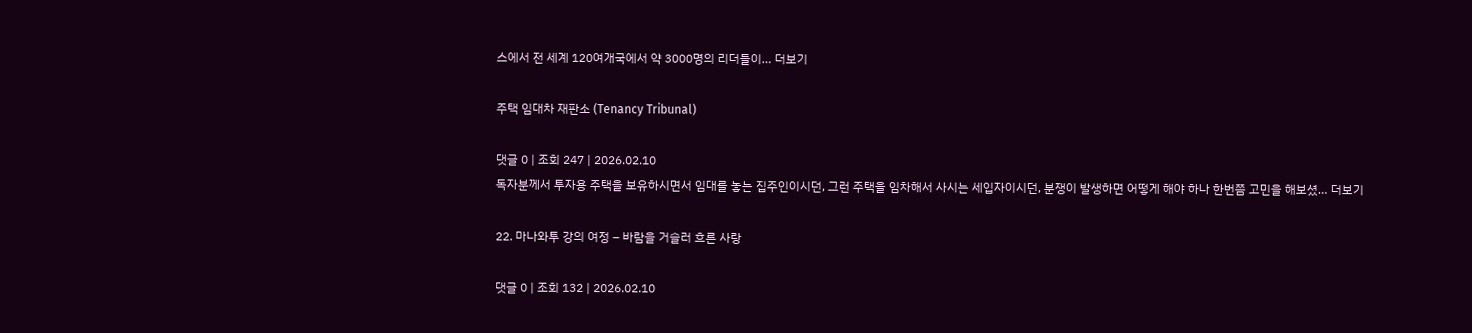스에서 전 세계 120여개국에서 약 3000명의 리더들이… 더보기

주택 임대차 재판소 (Tenancy Tribunal)

댓글 0 | 조회 247 | 2026.02.10
독자분께서 투자용 주택을 보유하시면서 임대를 놓는 집주인이시던, 그런 주택을 임차해서 사시는 세입자이시던, 분쟁이 발생하면 어떻게 해야 하나 한번쯤 고민을 해보셨… 더보기

22. 마나와투 강의 여정 – 바람을 거슬러 흐른 사랑

댓글 0 | 조회 132 | 2026.02.10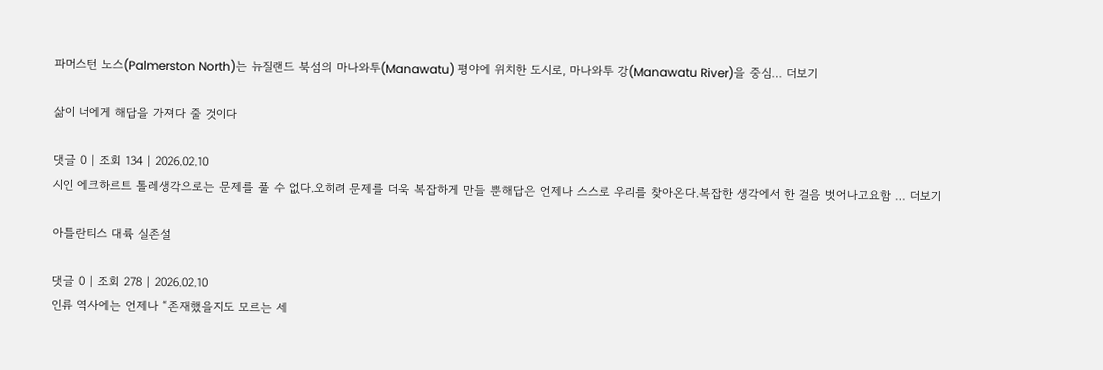파머스턴 노스(Palmerston North)는 뉴질랜드 북섬의 마나와투(Manawatu) 평야에 위치한 도시로, 마나와투 강(Manawatu River)을 중심… 더보기

삶이 너에게 해답을 가져다 줄 것이다

댓글 0 | 조회 134 | 2026.02.10
시인 에크하르트 톨레생각으로는 문제를 풀 수 없다.오히려 문제를 더욱 복잡하게 만들 뿐해답은 언제나 스스로 우리를 찾아온다.복잡한 생각에서 한 걸음 벗어나고요함 … 더보기

아틀란티스 대륙 실존설

댓글 0 | 조회 278 | 2026.02.10
인류 역사에는 언제나 “존재했을지도 모르는 세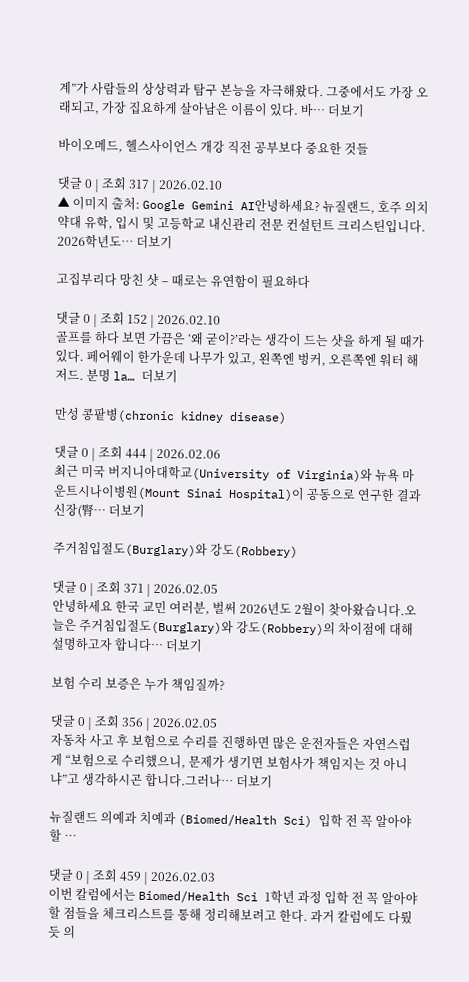계”가 사람들의 상상력과 탐구 본능을 자극해왔다. 그중에서도 가장 오래되고, 가장 집요하게 살아남은 이름이 있다. 바… 더보기

바이오메드, 헬스사이언스 개강 직전 공부보다 중요한 것들

댓글 0 | 조회 317 | 2026.02.10
▲ 이미지 출처: Google Gemini AI안녕하세요? 뉴질랜드, 호주 의치약대 유학, 입시 및 고등학교 내신관리 전문 컨설턴트 크리스틴입니다. 2026학년도… 더보기

고집부리다 망친 샷 – 때로는 유연함이 필요하다

댓글 0 | 조회 152 | 2026.02.10
골프를 하다 보면 가끔은 ‘왜 굳이?’라는 생각이 드는 샷을 하게 될 때가 있다. 페어웨이 한가운데 나무가 있고, 왼쪽엔 벙커, 오른쪽엔 워터 해저드. 분명 la… 더보기

만성 콩팥병(chronic kidney disease)

댓글 0 | 조회 444 | 2026.02.06
최근 미국 버지니아대학교(University of Virginia)와 뉴욕 마운트시나이병원(Mount Sinai Hospital)이 공동으로 연구한 결과 신장(腎… 더보기

주거침입절도(Burglary)와 강도(Robbery)

댓글 0 | 조회 371 | 2026.02.05
안녕하세요 한국 교민 여러분, 벌써 2026년도 2월이 찾아왔습니다.오늘은 주거침입절도(Burglary)와 강도(Robbery)의 차이점에 대해 설명하고자 합니다… 더보기

보험 수리 보증은 누가 책임질까?

댓글 0 | 조회 356 | 2026.02.05
자동차 사고 후 보험으로 수리를 진행하면 많은 운전자들은 자연스럽게 “보험으로 수리했으니, 문제가 생기면 보험사가 책임지는 것 아니냐”고 생각하시곤 합니다.그러나… 더보기

뉴질랜드 의예과 치예과 (Biomed/Health Sci) 입학 전 꼭 알아야할 …

댓글 0 | 조회 459 | 2026.02.03
이번 칼럼에서는 Biomed/Health Sci 1학년 과정 입학 전 꼭 알아야할 점들을 체크리스트를 통해 정리해보려고 한다. 과거 칼럼에도 다뤘듯 의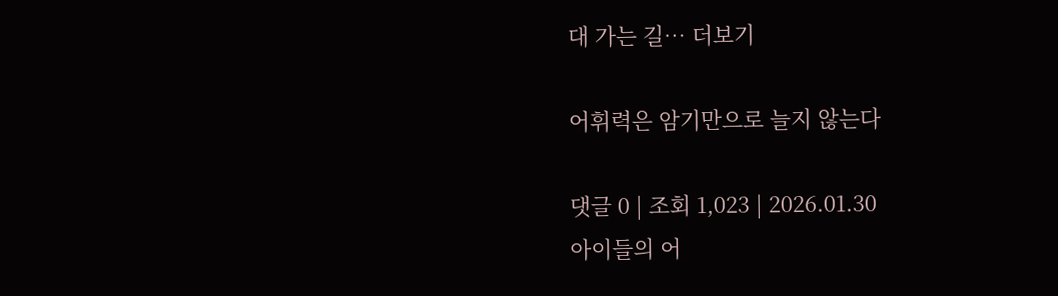대 가는 길… 더보기

어휘력은 암기만으로 늘지 않는다

댓글 0 | 조회 1,023 | 2026.01.30
아이들의 어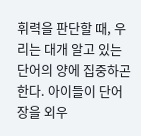휘력을 판단할 때, 우리는 대개 알고 있는 단어의 양에 집중하곤 한다. 아이들이 단어장을 외우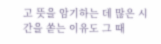고 뜻을 암기하는 데 많은 시간을 쏟는 이유도 그 때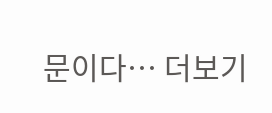문이다… 더보기